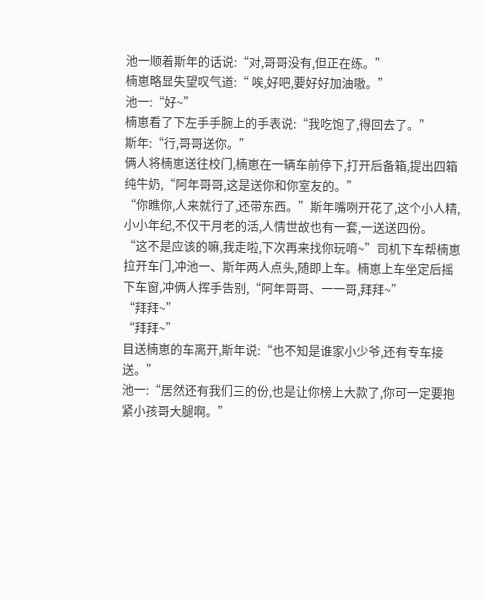池一顺着斯年的话说:“对,哥哥没有,但正在练。”
楠崽略显失望叹气道:“ 唉,好吧,要好好加油嗷。”
池一:“好~”
楠崽看了下左手手腕上的手表说:“我吃饱了,得回去了。”
斯年:“行,哥哥送你。”
俩人将楠崽送往校门,楠崽在一辆车前停下,打开后备箱,提出四箱纯牛奶,“阿年哥哥,这是送你和你室友的。”
“你瞧你,人来就行了,还带东西。”斯年嘴咧开花了,这个小人精,小小年纪,不仅干月老的活,人情世故也有一套,一送送四份。
“这不是应该的嘛,我走啦,下次再来找你玩唷~”司机下车帮楠崽拉开车门,冲池一、斯年两人点头,随即上车。楠崽上车坐定后摇下车窗,冲俩人挥手告别,“阿年哥哥、一一哥,拜拜~”
“拜拜~”
“拜拜~”
目送楠崽的车离开,斯年说:“也不知是谁家小少爷,还有专车接送。”
池一:“居然还有我们三的份,也是让你榜上大款了,你可一定要抱紧小孩哥大腿啊。”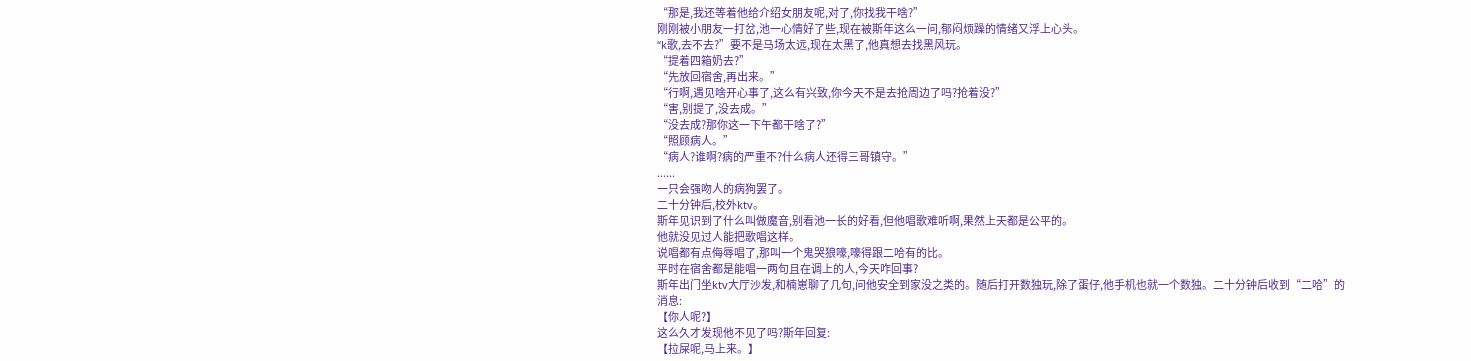“那是,我还等着他给介绍女朋友呢,对了,你找我干啥?”
刚刚被小朋友一打岔,池一心情好了些,现在被斯年这么一问,郁闷烦躁的情绪又浮上心头。
“k歌,去不去?”要不是马场太远,现在太黑了,他真想去找黑风玩。
“提着四箱奶去?”
“先放回宿舍,再出来。”
“行啊,遇见啥开心事了,这么有兴致,你今天不是去抢周边了吗?抢着没?”
“害,别提了,没去成。”
“没去成?那你这一下午都干啥了?”
“照顾病人。”
“病人?谁啊?病的严重不?什么病人还得三哥镇守。”
......
一只会强吻人的病狗罢了。
二十分钟后,校外ktv。
斯年见识到了什么叫做魔音,别看池一长的好看,但他唱歌难听啊,果然上天都是公平的。
他就没见过人能把歌唱这样。
说唱都有点侮辱唱了,那叫一个鬼哭狼嚎,嚎得跟二哈有的比。
平时在宿舍都是能唱一两句且在调上的人,今天咋回事?
斯年出门坐ktv大厅沙发,和楠崽聊了几句,问他安全到家没之类的。随后打开数独玩,除了蛋仔,他手机也就一个数独。二十分钟后收到“二哈”的消息:
【你人呢?】
这么久才发现他不见了吗?斯年回复:
【拉屎呢,马上来。】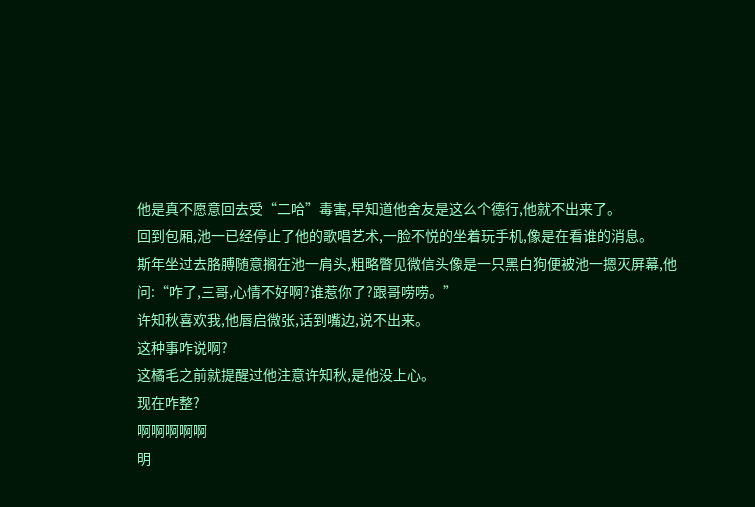他是真不愿意回去受“二哈”毒害,早知道他舍友是这么个德行,他就不出来了。
回到包厢,池一已经停止了他的歌唱艺术,一脸不悦的坐着玩手机,像是在看谁的消息。
斯年坐过去胳膊随意搁在池一肩头,粗略瞥见微信头像是一只黑白狗便被池一摁灭屏幕,他问:“咋了,三哥,心情不好啊?谁惹你了?跟哥唠唠。”
许知秋喜欢我,他唇启微张,话到嘴边,说不出来。
这种事咋说啊?
这橘毛之前就提醒过他注意许知秋,是他没上心。
现在咋整?
啊啊啊啊啊
明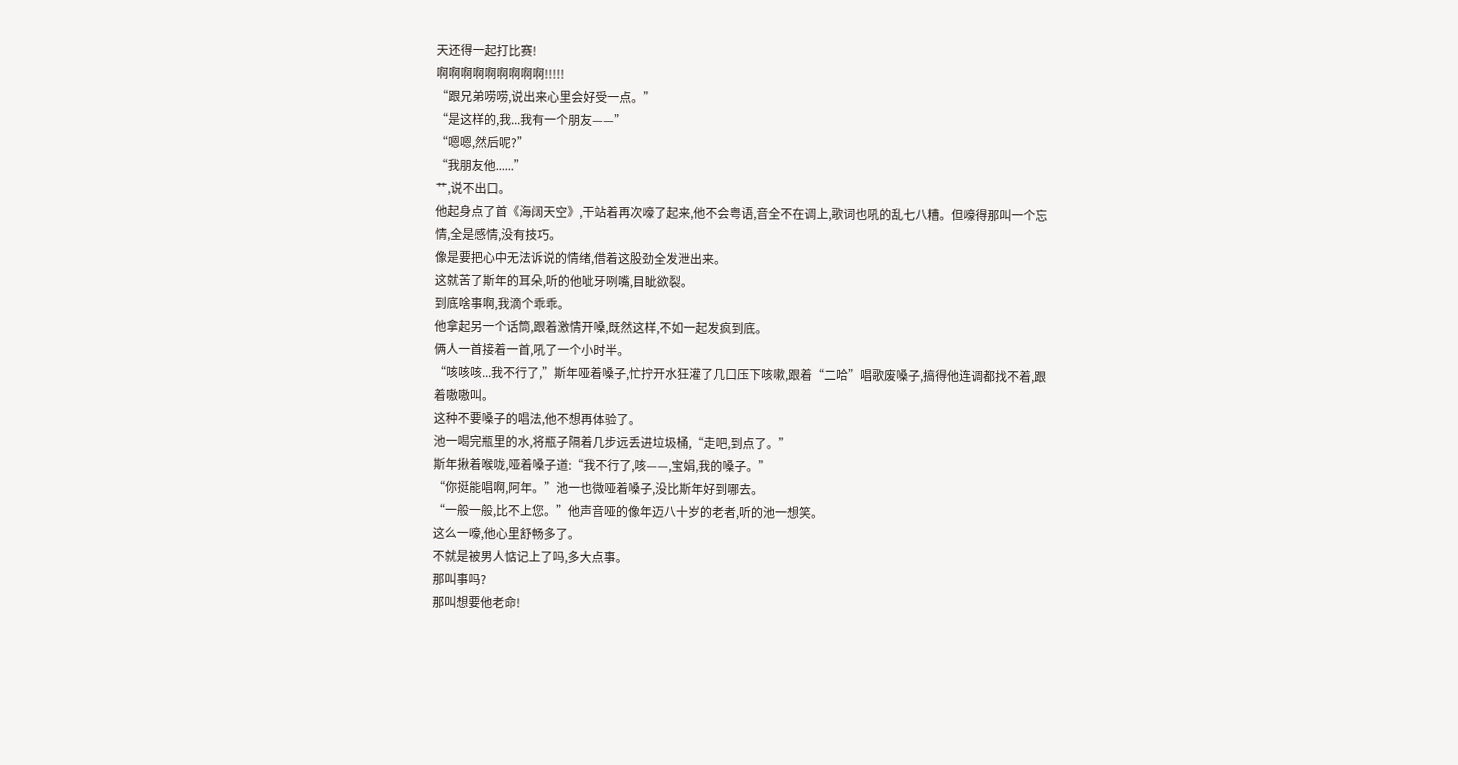天还得一起打比赛!
啊啊啊啊啊啊啊啊啊!!!!!
“跟兄弟唠唠,说出来心里会好受一点。”
“是这样的,我...我有一个朋友——”
“嗯嗯,然后呢?”
“我朋友他......”
艹,说不出口。
他起身点了首《海阔天空》,干站着再次嚎了起来,他不会粤语,音全不在调上,歌词也吼的乱七八糟。但嚎得那叫一个忘情,全是感情,没有技巧。
像是要把心中无法诉说的情绪,借着这股劲全发泄出来。
这就苦了斯年的耳朵,听的他呲牙咧嘴,目眦欲裂。
到底啥事啊,我滴个乖乖。
他拿起另一个话筒,跟着激情开嗓,既然这样,不如一起发疯到底。
俩人一首接着一首,吼了一个小时半。
“咳咳咳...我不行了,”斯年哑着嗓子,忙拧开水狂灌了几口压下咳嗽,跟着“二哈”唱歌废嗓子,搞得他连调都找不着,跟着嗷嗷叫。
这种不要嗓子的唱法,他不想再体验了。
池一喝完瓶里的水,将瓶子隔着几步远丢进垃圾桶,“走吧,到点了。”
斯年揪着喉咙,哑着嗓子道:“我不行了,咳——,宝娟,我的嗓子。”
“你挺能唱啊,阿年。”池一也微哑着嗓子,没比斯年好到哪去。
“一般一般,比不上您。”他声音哑的像年迈八十岁的老者,听的池一想笑。
这么一嚎,他心里舒畅多了。
不就是被男人惦记上了吗,多大点事。
那叫事吗?
那叫想要他老命!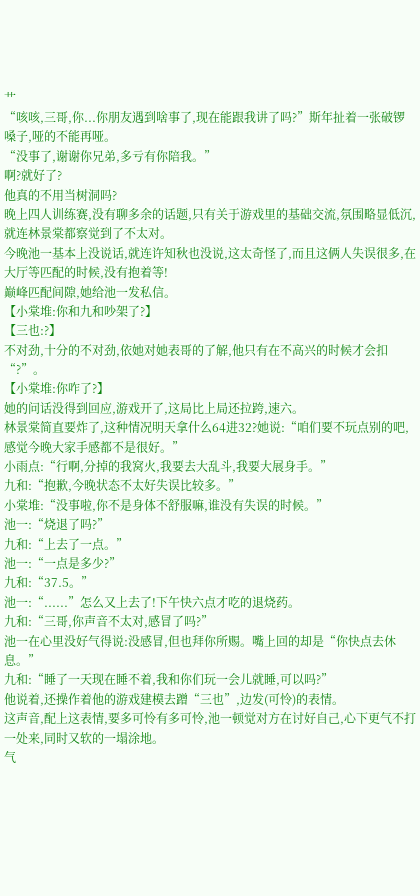艹
“咳咳,三哥,你...你朋友遇到啥事了,现在能跟我讲了吗?”斯年扯着一张破锣嗓子,哑的不能再哑。
“没事了,谢谢你兄弟,多亏有你陪我。”
啊?就好了?
他真的不用当树洞吗?
晚上四人训练赛,没有聊多余的话题,只有关于游戏里的基础交流,氛围略显低沉,就连林景棠都察觉到了不太对。
今晚池一基本上没说话,就连许知秋也没说,这太奇怪了,而且这俩人失误很多,在大厅等匹配的时候,没有抱着等!
巅峰匹配间隙,她给池一发私信。
【小棠堆:你和九和吵架了?】
【三也:?】
不对劲,十分的不对劲,依她对她表哥的了解,他只有在不高兴的时候才会扣“?”。
【小棠堆:你咋了?】
她的问话没得到回应,游戏开了,这局比上局还拉跨,速六。
林景棠简直要炸了,这种情况明天拿什么64进32?她说:“咱们要不玩点别的吧,感觉今晚大家手感都不是很好。”
小雨点:“行啊,分掉的我窝火,我要去大乱斗,我要大展身手。”
九和:“抱歉,今晚状态不太好失误比较多。”
小棠堆:“没事啦,你不是身体不舒服嘛,谁没有失误的时候。”
池一:“烧退了吗?”
九和:“上去了一点。”
池一:“一点是多少?”
九和:“37.5。”
池一:“......”怎么又上去了!下午快六点才吃的退烧药。
九和:“三哥,你声音不太对,感冒了吗?”
池一在心里没好气得说:没感冒,但也拜你所赐。嘴上回的却是“你快点去休息。”
九和:“睡了一天现在睡不着,我和你们玩一会儿就睡,可以吗?”
他说着,还操作着他的游戏建模去蹭“三也”,边发(可怜)的表情。
这声音,配上这表情,要多可怜有多可怜,池一顿觉对方在讨好自己,心下更气不打一处来,同时又软的一塌涂地。
气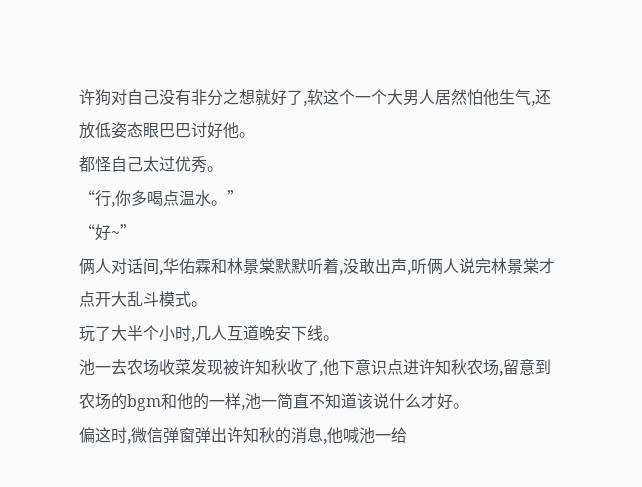许狗对自己没有非分之想就好了,软这个一个大男人居然怕他生气,还放低姿态眼巴巴讨好他。
都怪自己太过优秀。
“行,你多喝点温水。”
“好~”
俩人对话间,华佑霖和林景棠默默听着,没敢出声,听俩人说完林景棠才点开大乱斗模式。
玩了大半个小时,几人互道晚安下线。
池一去农场收菜发现被许知秋收了,他下意识点进许知秋农场,留意到农场的bgm和他的一样,池一简直不知道该说什么才好。
偏这时,微信弹窗弹出许知秋的消息,他喊池一给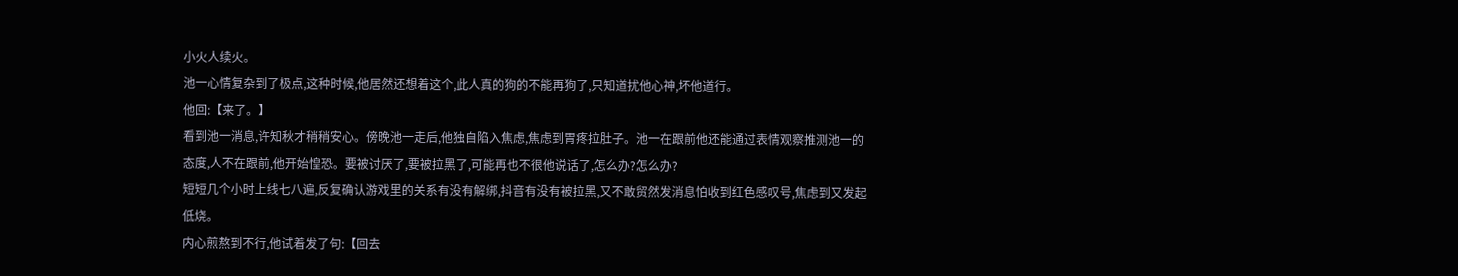小火人续火。
池一心情复杂到了极点,这种时候,他居然还想着这个,此人真的狗的不能再狗了,只知道扰他心神,坏他道行。
他回:【来了。】
看到池一消息,许知秋才稍稍安心。傍晚池一走后,他独自陷入焦虑,焦虑到胃疼拉肚子。池一在跟前他还能通过表情观察推测池一的态度,人不在跟前,他开始惶恐。要被讨厌了,要被拉黑了,可能再也不很他说话了,怎么办?怎么办?
短短几个小时上线七八遍,反复确认游戏里的关系有没有解绑,抖音有没有被拉黑,又不敢贸然发消息怕收到红色感叹号,焦虑到又发起低烧。
内心煎熬到不行,他试着发了句:【回去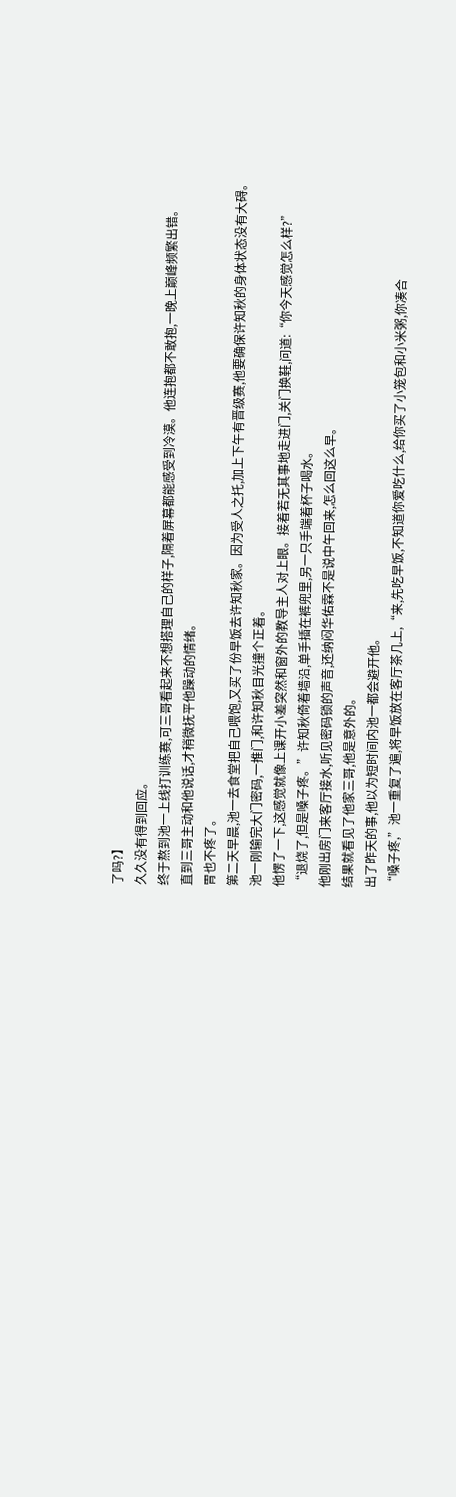了吗?】
久久没有得到回应。
终于熬到池一上线打训练赛,可三哥看起来不想搭理自己的样子,隔着屏幕都能感受到冷漠。他连抱都不敢抱,一晚上巅峰频繁出错。
直到三哥主动和他说话,才稍微抚平他躁动的情绪。
胃也不疼了。
第二天早晨,池一去食堂把自己喂饱,又买了份早饭去许知秋家。因为受人之托,加上下午有晋级赛,他要确保许知秋的身体状态没有大碍。
池一刚输完大门密码,一推门,和许知秋目光撞个正着。
他愣了一下,这感觉就像上课开小差突然和窗外的教导主人对上眼。接着若无其事地走进门,关门换鞋,问道:“你今天感觉怎么样?”
“退烧了,但是嗓子疼。”许知秋倚着墙沿,单手插在裤兜里,另一只手端着杯子喝水。
他刚出房门来客厅接水,听见密码锁的声音,还纳闷华佑霖不是说中午回来,怎么回这么早。
结果就看见了他家三哥,他是意外的。
出了昨天的事,他以为短时间内池一都会避开他。
“嗓子疼,”池一重复了遍,将早饭放在客厅茶几上,“来,先吃早饭,不知道你爱吃什么,给你买了小笼包和小米粥,你凑合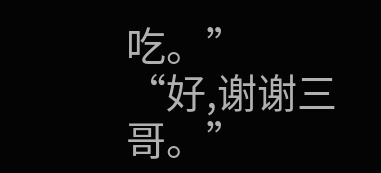吃。”
“好,谢谢三哥。”